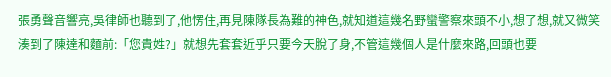張勇聲音響亮,吳律師也聽到了,他愣住,再見陳隊長為難的神色,就知道這幾名野蠻警察來頭不小,想了想,就又微笑湊到了陳達和麵前:「您貴姓?」就想先套套近乎只要今天脫了身,不管這幾個人是什麼來路,回頭也要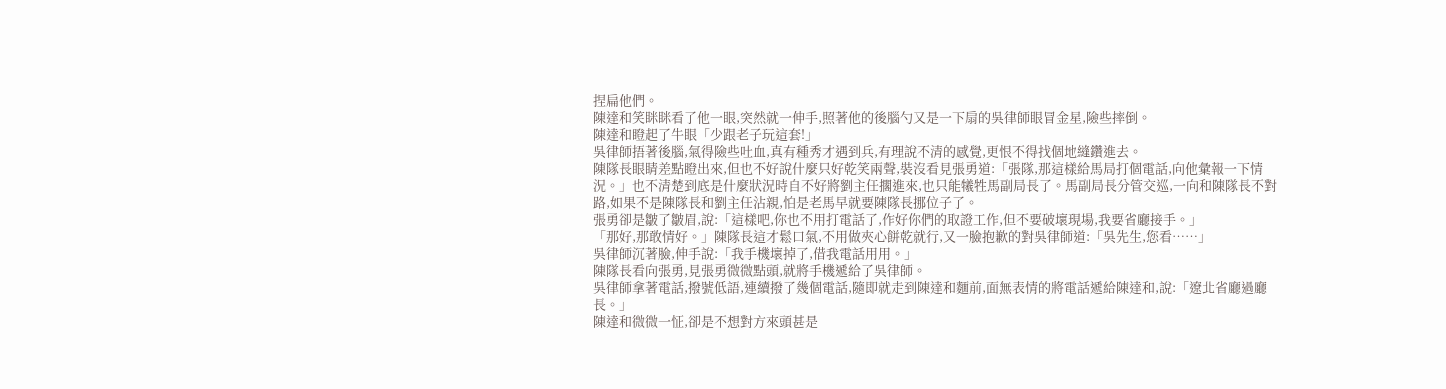捏扁他們。
陳達和笑眯眯看了他一眼,突然就一伸手,照著他的後腦勺又是一下扇的吳律師眼冒金星,險些摔倒。
陳達和瞪起了牛眼「少跟老子玩這套!」
吳律師捂著後腦,氣得險些吐血,真有種秀才遇到兵,有理說不清的感覺,更恨不得找個地縫鑽進去。
陳隊長眼睛差點瞪出來,但也不好說什麼只好乾笑兩聲,裝沒看見張勇道:「張隊,那這樣給馬局打個電話,向他彙報一下情況。」也不清楚到底是什麼狀況時自不好將劉主任擱進來,也只能犧牲馬副局長了。馬副局長分管交巡,一向和陳隊長不對路,如果不是陳隊長和劉主任沾親,怕是老馬早就要陳隊長挪位子了。
張勇卻是皺了皺眉,說:「這樣吧,你也不用打電話了,作好你們的取證工作,但不要破壞現場,我要省廳接手。」
「那好,那敢情好。」陳隊長這才鬆口氣,不用做夾心餅乾就行,又一臉抱歉的對吳律師道:「吳先生,您看……」
吳律師沉著臉,伸手說:「我手機壞掉了,借我電話用用。」
陳隊長看向張勇,見張勇微微點頭,就將手機遞給了吳律師。
吳律師拿著電話,撥號低語,連續撥了幾個電話,隨即就走到陳達和麵前,面無表情的將電話遞給陳達和,說:「遼北省廳過廳長。」
陳達和微微一怔,卻是不想對方來頭甚是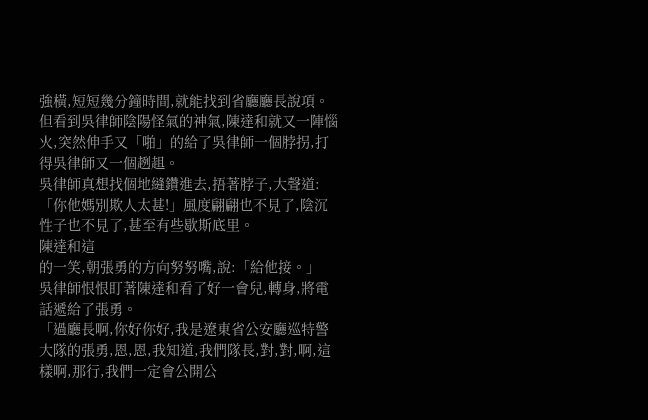強橫,短短幾分鐘時間,就能找到省廳廳長說項。
但看到吳律師陰陽怪氣的神氣,陳達和就又一陣惱火,突然伸手又「啪」的給了吳律師一個脖拐,打得吳律師又一個趔趄。
吳律師真想找個地縫鑽進去,捂著脖子,大聲道:「你他媽別欺人太甚!」風度翩翩也不見了,陰沉性子也不見了,甚至有些歇斯底里。
陳達和這
的一笑,朝張勇的方向努努嘴,說:「給他接。」
吳律師恨恨盯著陳達和看了好一會兒,轉身,將電話遞給了張勇。
「過廳長啊,你好你好,我是遼東省公安廳巡特警大隊的張勇,恩,恩,我知道,我們隊長,對,對,啊,這樣啊,那行,我們一定會公開公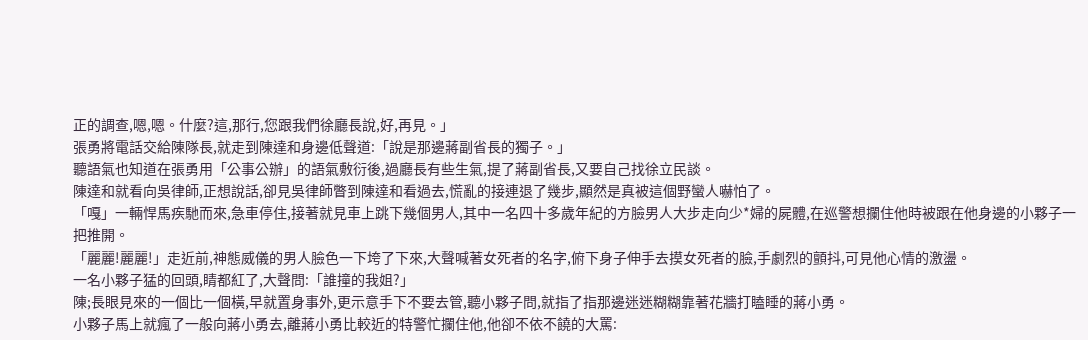正的調查,嗯,嗯。什麼?這,那行,您跟我們徐廳長說,好,再見。」
張勇將電話交給陳隊長,就走到陳達和身邊低聲道:「說是那邊蔣副省長的獨子。」
聽語氣也知道在張勇用「公事公辦」的語氣敷衍後,過廳長有些生氣,提了蔣副省長,又要自己找徐立民談。
陳達和就看向吳律師,正想說話,卻見吳律師瞥到陳達和看過去,慌亂的接連退了幾步,顯然是真被這個野蠻人嚇怕了。
「嘎」一輛悍馬疾馳而來,急車停住,接著就見車上跳下幾個男人,其中一名四十多歲年紀的方臉男人大步走向少*婦的屍體,在巡警想攔住他時被跟在他身邊的小夥子一把推開。
「麗麗!麗麗!」走近前,神態威儀的男人臉色一下垮了下來,大聲喊著女死者的名字,俯下身子伸手去摸女死者的臉,手劇烈的顫抖,可見他心情的激盪。
一名小夥子猛的回頭,睛都紅了,大聲問:「誰撞的我姐?」
陳;長眼見來的一個比一個橫,早就置身事外,更示意手下不要去管,聽小夥子問,就指了指那邊迷迷糊糊靠著花牆打瞌睡的蔣小勇。
小夥子馬上就瘋了一般向蔣小勇去,離蔣小勇比較近的特警忙攔住他,他卻不依不饒的大罵: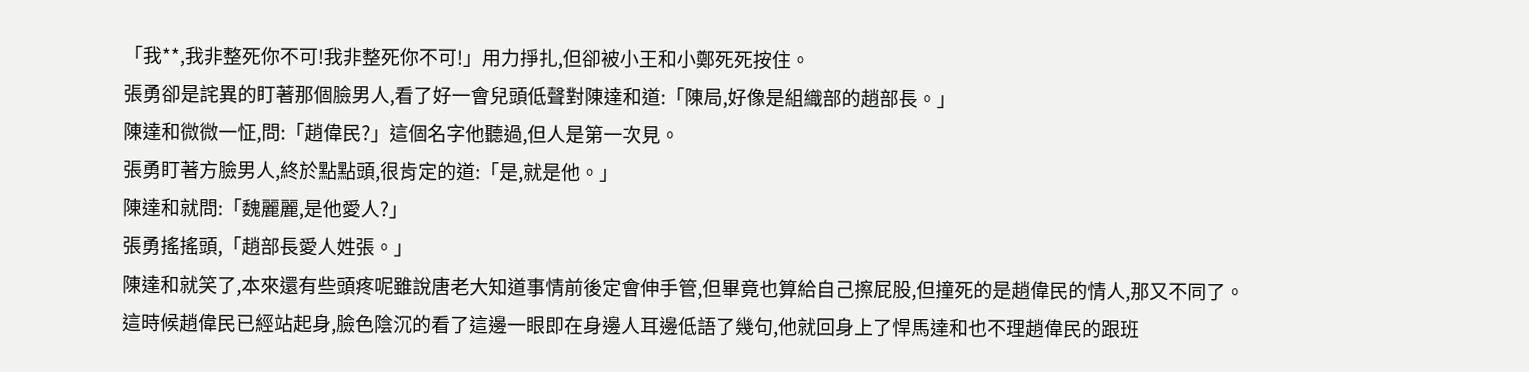「我**,我非整死你不可!我非整死你不可!」用力掙扎,但卻被小王和小鄭死死按住。
張勇卻是詫異的盯著那個臉男人,看了好一會兒頭低聲對陳達和道:「陳局,好像是組織部的趙部長。」
陳達和微微一怔,問:「趙偉民?」這個名字他聽過,但人是第一次見。
張勇盯著方臉男人,終於點點頭,很肯定的道:「是,就是他。」
陳達和就問:「魏麗麗,是他愛人?」
張勇搖搖頭,「趙部長愛人姓張。」
陳達和就笑了,本來還有些頭疼呢雖說唐老大知道事情前後定會伸手管,但畢竟也算給自己擦屁股,但撞死的是趙偉民的情人,那又不同了。
這時候趙偉民已經站起身,臉色陰沉的看了這邊一眼即在身邊人耳邊低語了幾句,他就回身上了悍馬達和也不理趙偉民的跟班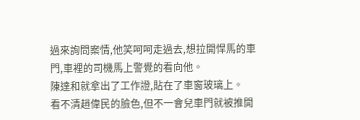過來詢問案情,他笑呵呵走過去,想拉開悍馬的車門,車裡的司機馬上警覺的看向他。
陳達和就拿出了工作證,貼在了車窗玻璃上。
看不清趙偉民的臉色,但不一會兒車門就被推開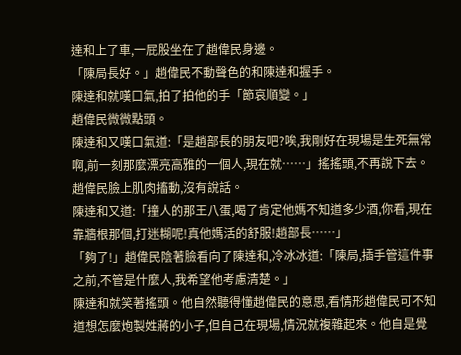達和上了車,一屁股坐在了趙偉民身邊。
「陳局長好。」趙偉民不動聲色的和陳達和握手。
陳達和就嘆口氣,拍了拍他的手「節哀順變。」
趙偉民微微點頭。
陳達和又嘆口氣道:「是趙部長的朋友吧?唉,我剛好在現場是生死無常啊,前一刻那麼漂亮高雅的一個人,現在就……」搖搖頭,不再說下去。
趙偉民臉上肌肉搐動,沒有說話。
陳達和又道:「撞人的那王八蛋,喝了肯定他媽不知道多少酒,你看,現在靠牆根那個,打迷糊呢!真他媽活的舒服!趙部長……」
「夠了!」趙偉民陰著臉看向了陳達和,冷冰冰道:「陳局,插手管這件事之前,不管是什麼人,我希望他考慮清楚。」
陳達和就笑著搖頭。他自然聽得懂趙偉民的意思,看情形趙偉民可不知道想怎麼炮製姓蔣的小子,但自己在現場,情況就複雜起來。他自是覺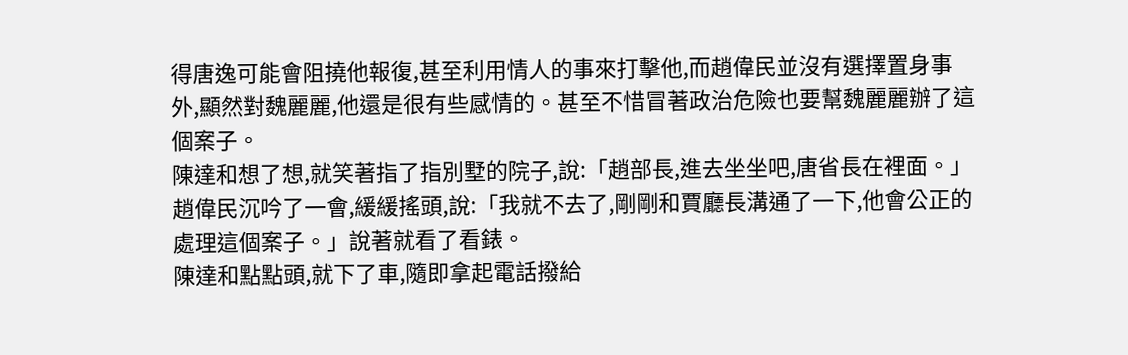得唐逸可能會阻撓他報復,甚至利用情人的事來打擊他,而趙偉民並沒有選擇置身事外,顯然對魏麗麗,他還是很有些感情的。甚至不惜冒著政治危險也要幫魏麗麗辦了這個案子。
陳達和想了想,就笑著指了指別墅的院子,說:「趙部長,進去坐坐吧,唐省長在裡面。」
趙偉民沉吟了一會,緩緩搖頭,說:「我就不去了,剛剛和賈廳長溝通了一下,他會公正的處理這個案子。」說著就看了看錶。
陳達和點點頭,就下了車,隨即拿起電話撥給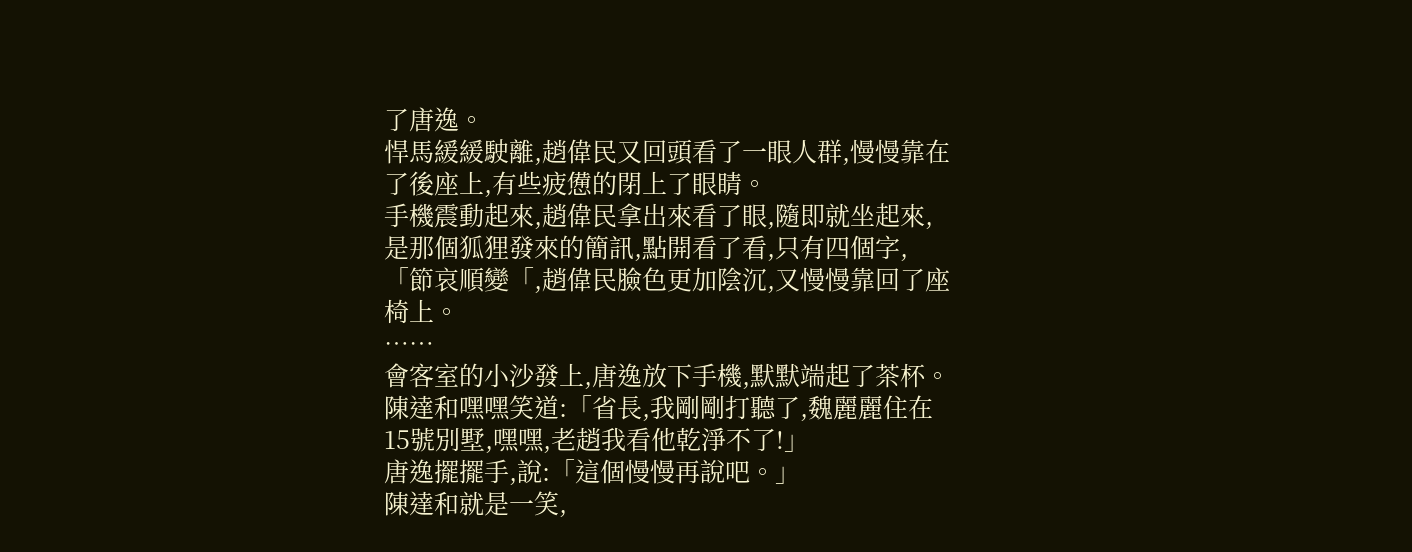了唐逸。
悍馬緩緩駛離,趙偉民又回頭看了一眼人群,慢慢靠在了後座上,有些疲憊的閉上了眼睛。
手機震動起來,趙偉民拿出來看了眼,隨即就坐起來,是那個狐狸發來的簡訊,點開看了看,只有四個字,「節哀順變「,趙偉民臉色更加陰沉,又慢慢靠回了座椅上。
……
會客室的小沙發上,唐逸放下手機,默默端起了茶杯。
陳達和嘿嘿笑道:「省長,我剛剛打聽了,魏麗麗住在15號別墅,嘿嘿,老趙我看他乾淨不了!」
唐逸擺擺手,說:「這個慢慢再說吧。」
陳達和就是一笑,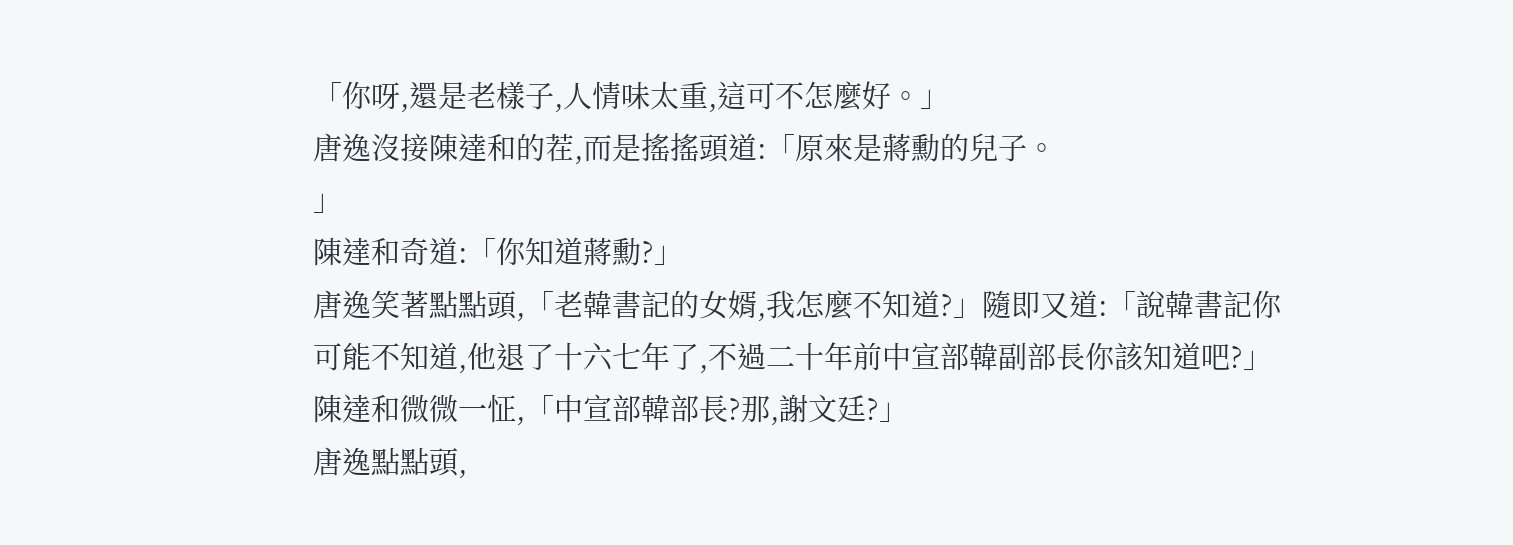「你呀,還是老樣子,人情味太重,這可不怎麼好。」
唐逸沒接陳達和的茬,而是搖搖頭道:「原來是蔣勳的兒子。
」
陳達和奇道:「你知道蔣勳?」
唐逸笑著點點頭,「老韓書記的女婿,我怎麼不知道?」隨即又道:「說韓書記你可能不知道,他退了十六七年了,不過二十年前中宣部韓副部長你該知道吧?」
陳達和微微一怔,「中宣部韓部長?那,謝文廷?」
唐逸點點頭,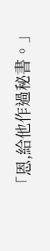「恩,給他作過秘書。」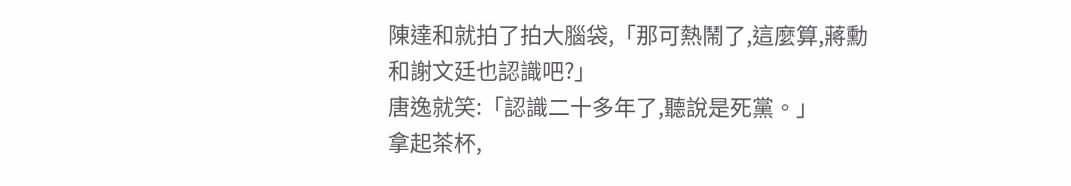陳達和就拍了拍大腦袋,「那可熱鬧了,這麼算,蔣勳和謝文廷也認識吧?」
唐逸就笑:「認識二十多年了,聽說是死黨。」
拿起茶杯,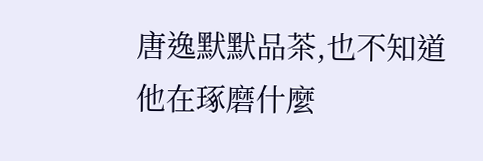唐逸默默品茶,也不知道他在琢磨什麼